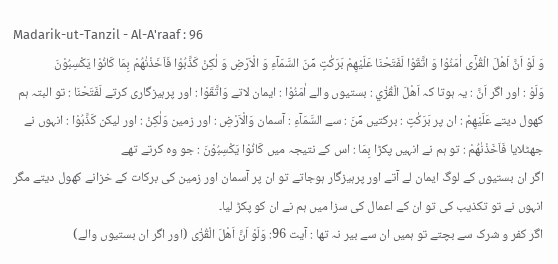Madarik-ut-Tanzil - Al-A'raaf : 96
وَ لَوْ اَنَّ اَهْلَ الْقُرٰۤى اٰمَنُوْا وَ اتَّقَوْا لَفَتَحْنَا عَلَیْهِمْ بَرَكٰتٍ مِّنَ السَّمَآءِ وَ الْاَرْضِ وَ لٰكِنْ كَذَّبُوْا فَاَخَذْنٰهُمْ بِمَا كَانُوْا یَكْسِبُوْنَ
وَلَوْ : اور اگر اَنَّ : یہ ہوتا کہ اَهْلَ الْقُرٰٓي : بستیوں والے اٰمَنُوْا : ایمان لاتے وَاتَّقَوْا : اور پرہیزگاری کرتے لَفَتَحْنَا : تو البتہ ہم کھول دیتے عَلَيْهِمْ : ان پر بَرَكٰتٍ : برکتیں مِّنَ : سے السَّمَآءِ : آسمان وَالْاَرْضِ : اور زمین وَلٰكِنْ : اور لیکن كَذَّبُوْا : انہوں نے جھٹلایا فَاَخَذْنٰهُمْ : تو ہم نے انہیں پکڑا بِمَا : اس کے نتیجہ میں كَانُوْا يَكْسِبُوْنَ : جو وہ کرتے تھے
اگر ان بستیوں کے لوگ ایمان لے آتے اور پرہیزگار ہوجاتے تو ان پر آسمان اور زمین کی برکات کے خزانے کھول دیتے مگر انہوں نے تو تکذیب کی تو ان کے اعمال کی سزا میں ہم نے ان کو پکڑ لیا۔
اگر کفر و شرک سے بچتے تو ہمیں ان سے بیر نہ تھا : آیت 96: وَلَوْ اَنَّ اَھْلَ الْقُرٰٓی (اور اگر ان بستیوں والے)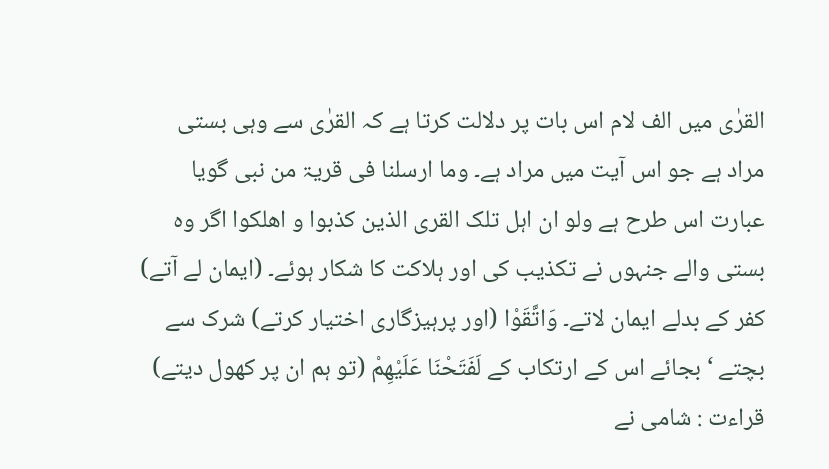القرٰی میں الف لام اس بات پر دلالت کرتا ہے کہ القرٰی سے وہی بستی مراد ہے جو اس آیت میں مراد ہے۔ وما ارسلنا فی قریۃ من نبی گویا عبارت اس طرح ہے ولو ان اہل تلک القری الذین کذبوا و اھلکوا اگر وہ بستی والے جنہوں نے تکذیب کی اور ہلاکت کا شکار ہوئے۔ (ایمان لے آتے) کفر کے بدلے ایمان لاتے۔ وَاتَّقَوْا (اور پرہیزگاری اختیار کرتے) شرک سے بچتے ‘ بجائے اس کے ارتکاب کے لَفَتَحْنَا عَلَیْھِمْ (تو ہم ان پر کھول دیتے) قراءت : شامی نے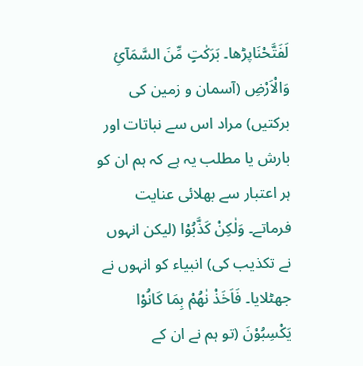لَفَتَّحْنَاپڑھا۔ بَرَکٰتٍ مِّنَ السَّمَآئِ وَالْاَرْضِ (آسمان و زمین کی برکتیں) مراد اس سے نباتات اور بارش یا مطلب یہ ہے کہ ہم ان کو ہر اعتبار سے بھلائی عنایت فرماتے۔ وَلٰکِنْ کَذَّبُوْا (لیکن انہوں نے تکذیب کی) انبیاء کو انہوں نے جھٹلایا۔ فَاَخَذْ نٰھُمْ بِمَا کَانُوْا یَکْسِبُوْنَ (تو ہم نے ان کے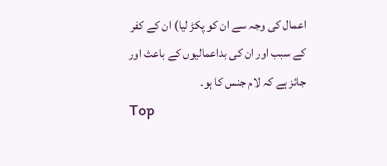اعمال کی وجہ سے ان کو پکڑ لیا) ان کے کفر کے سبب اور ان کی بداعمالیوں کے باعث اور جائز ہے کہ لام جنس کا ہو۔
Top